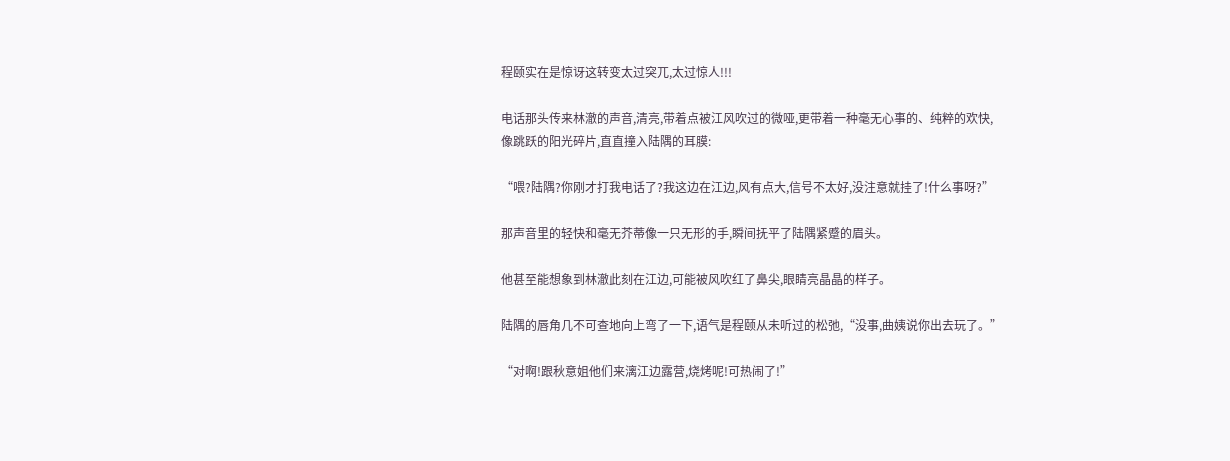程颐实在是惊讶这转变太过突兀,太过惊人!!!

电话那头传来林澈的声音,清亮,带着点被江风吹过的微哑,更带着一种毫无心事的、纯粹的欢快,像跳跃的阳光碎片,直直撞入陆隅的耳膜:

“喂?陆隅?你刚才打我电话了?我这边在江边,风有点大,信号不太好,没注意就挂了!什么事呀?”

那声音里的轻快和毫无芥蒂像一只无形的手,瞬间抚平了陆隅紧蹙的眉头。

他甚至能想象到林澈此刻在江边,可能被风吹红了鼻尖,眼睛亮晶晶的样子。

陆隅的唇角几不可查地向上弯了一下,语气是程颐从未听过的松弛,“没事,曲姨说你出去玩了。”

“对啊!跟秋意姐他们来漓江边露营,烧烤呢!可热闹了!”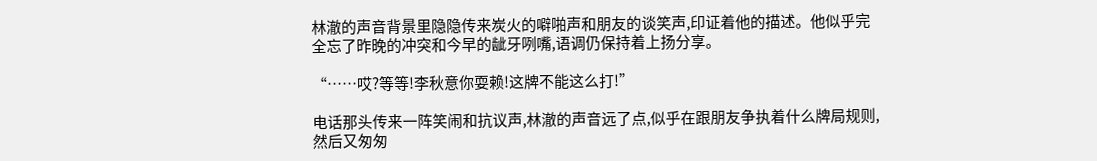林澈的声音背景里隐隐传来炭火的噼啪声和朋友的谈笑声,印证着他的描述。他似乎完全忘了昨晚的冲突和今早的龇牙咧嘴,语调仍保持着上扬分享。

“……哎?等等!李秋意你耍赖!这牌不能这么打!”

电话那头传来一阵笑闹和抗议声,林澈的声音远了点,似乎在跟朋友争执着什么牌局规则,然后又匆匆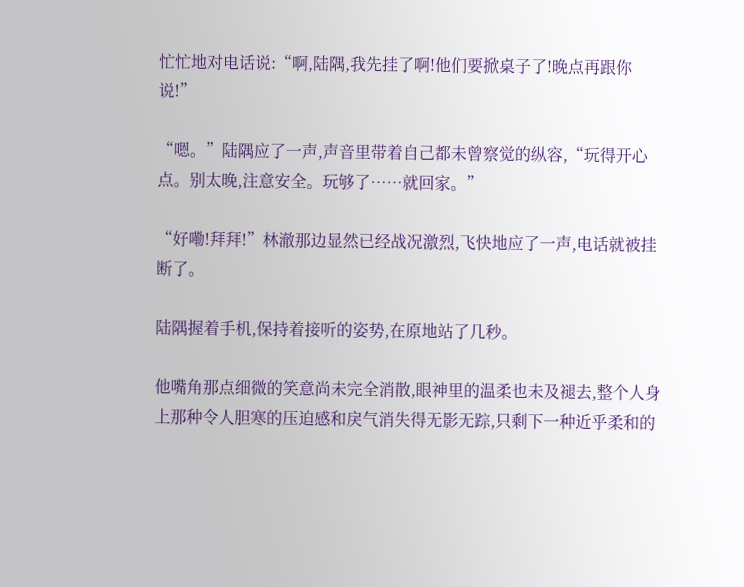忙忙地对电话说:“啊,陆隅,我先挂了啊!他们要掀桌子了!晚点再跟你说!”

“嗯。”陆隅应了一声,声音里带着自己都未曾察觉的纵容,“玩得开心点。别太晚,注意安全。玩够了……就回家。”

“好嘞!拜拜!”林澈那边显然已经战况激烈,飞快地应了一声,电话就被挂断了。

陆隅握着手机,保持着接听的姿势,在原地站了几秒。

他嘴角那点细微的笑意尚未完全消散,眼神里的温柔也未及褪去,整个人身上那种令人胆寒的压迫感和戾气消失得无影无踪,只剩下一种近乎柔和的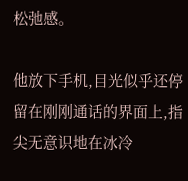松弛感。

他放下手机,目光似乎还停留在刚刚通话的界面上,指尖无意识地在冰冷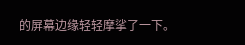的屏幕边缘轻轻摩挲了一下。